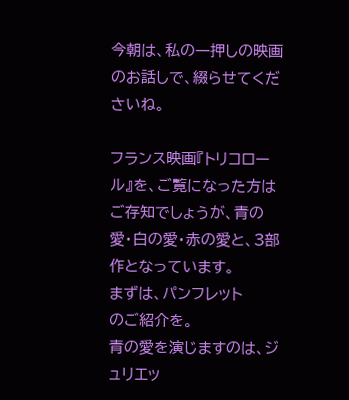今朝は、私の一押しの映画のお話しで、綴らせてくださいね。

フランス映画『トリコロール』を、ご覧になった方はご存知でしょうが、青の愛・白の愛・赤の愛と、3部作となっています。
まずは、パンフレット
のご紹介を。
青の愛を演じますのは、ジュリエッ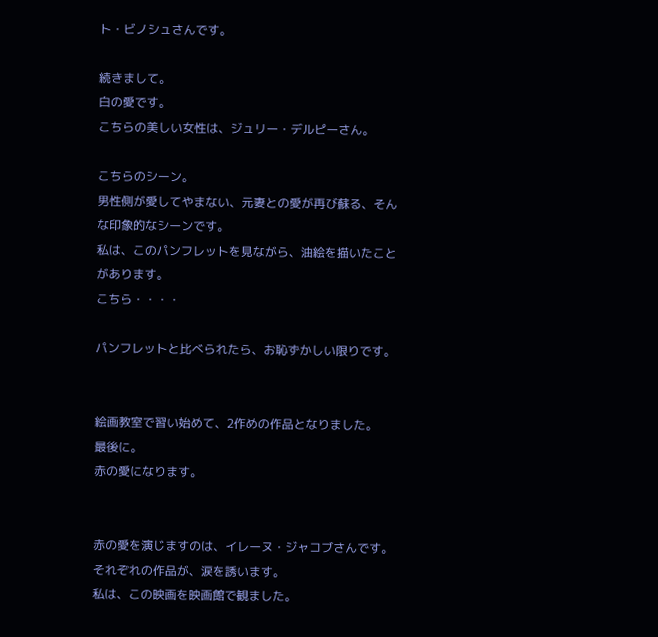ト・ビノシュさんです。

続きまして。
白の愛です。
こちらの美しい女性は、ジュリー・デルピーさん。

こちらのシーン。
男性側が愛してやまない、元妻との愛が再び蘇る、そんな印象的なシーンです。
私は、このパンフレットを見ながら、油絵を描いたことがあります。
こちら・・・・

パンフレットと比べられたら、お恥ずかしい限りです。


絵画教室で習い始めて、2作めの作品となりました。
最後に。
赤の愛になります。


赤の愛を演じますのは、イレーヌ・ジャコブさんです。
それぞれの作品が、涙を誘います。
私は、この映画を映画館で観ました。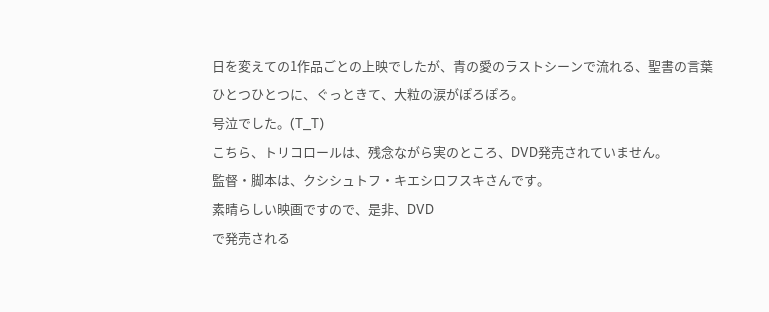日を変えての1作品ごとの上映でしたが、青の愛のラストシーンで流れる、聖書の言葉ひとつひとつに、ぐっときて、大粒の涙がぽろぽろ。
号泣でした。(T_T)
こちら、トリコロールは、残念ながら実のところ、DVD発売されていません。
監督・脚本は、クシシュトフ・キエシロフスキさんです。
素晴らしい映画ですので、是非、DVD
で発売される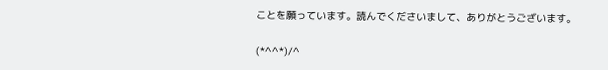ことを願っています。読んでくださいまして、ありがとうございます。

(*^^*)/^